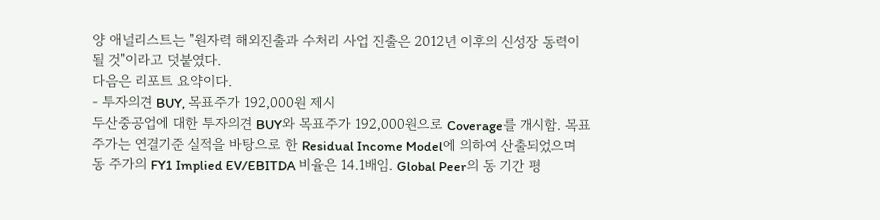양 애널리스트는 "원자력 해외진출과 수처리 사업 진출은 2012년 이후의 신성장 동력이 될 것"이라고 덧붙였다.
다음은 리포트 요약이다.
- 투자의견 BUY, 목표주가 192,000원 제시
두산중공업에 대한 투자의견 BUY와 목표주가 192,000원으로 Coverage를 개시함. 목표주가는 연결기준 실적을 바탕으로 한 Residual Income Model에 의하여 산출되었으며 동 주가의 FY1 Implied EV/EBITDA 비율은 14.1배임. Global Peer의 동 기간 평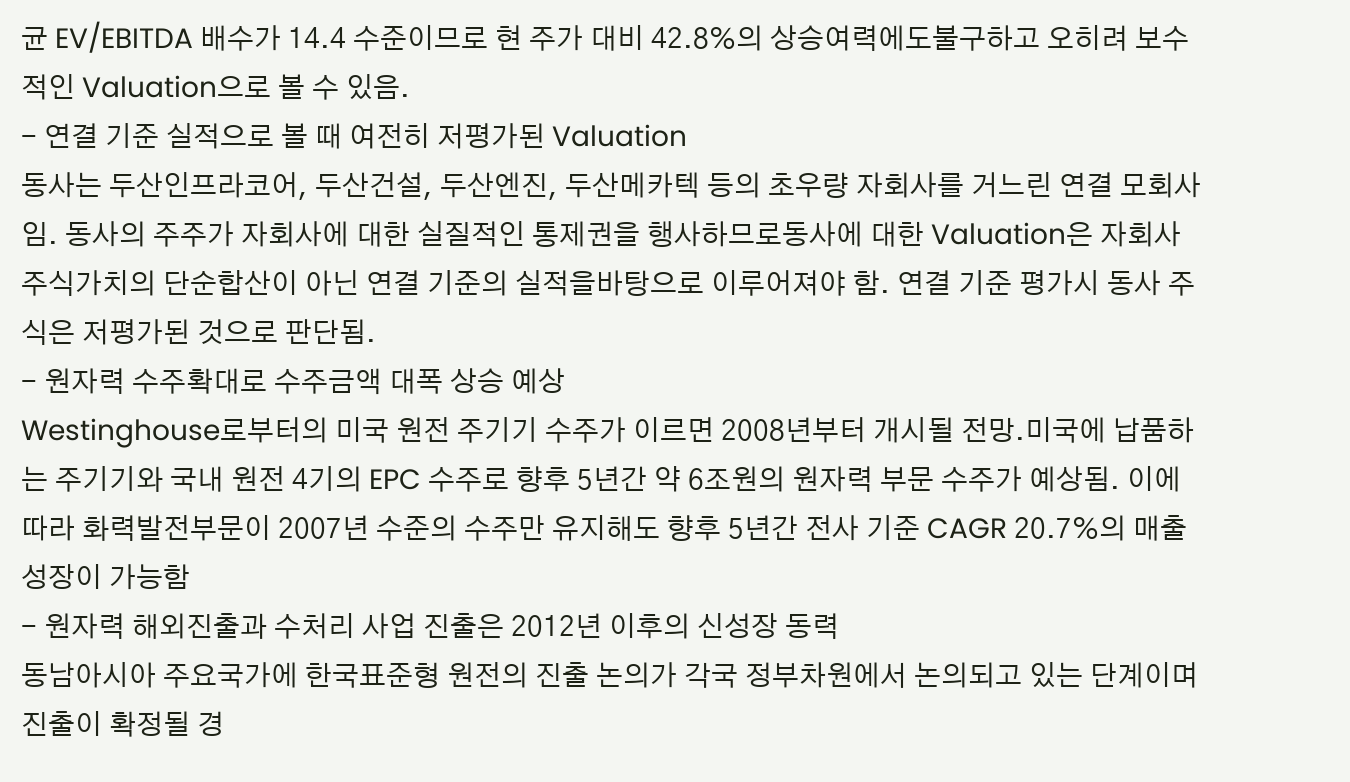균 EV/EBITDA 배수가 14.4 수준이므로 현 주가 대비 42.8%의 상승여력에도불구하고 오히려 보수적인 Valuation으로 볼 수 있음.
- 연결 기준 실적으로 볼 때 여전히 저평가된 Valuation
동사는 두산인프라코어, 두산건설, 두산엔진, 두산메카텍 등의 초우량 자회사를 거느린 연결 모회사임. 동사의 주주가 자회사에 대한 실질적인 통제권을 행사하므로동사에 대한 Valuation은 자회사 주식가치의 단순합산이 아닌 연결 기준의 실적을바탕으로 이루어져야 함. 연결 기준 평가시 동사 주식은 저평가된 것으로 판단됨.
- 원자력 수주확대로 수주금액 대폭 상승 예상
Westinghouse로부터의 미국 원전 주기기 수주가 이르면 2008년부터 개시될 전망.미국에 납품하는 주기기와 국내 원전 4기의 EPC 수주로 향후 5년간 약 6조원의 원자력 부문 수주가 예상됨. 이에 따라 화력발전부문이 2007년 수준의 수주만 유지해도 향후 5년간 전사 기준 CAGR 20.7%의 매출성장이 가능함
- 원자력 해외진출과 수처리 사업 진출은 2012년 이후의 신성장 동력
동남아시아 주요국가에 한국표준형 원전의 진출 논의가 각국 정부차원에서 논의되고 있는 단계이며 진출이 확정될 경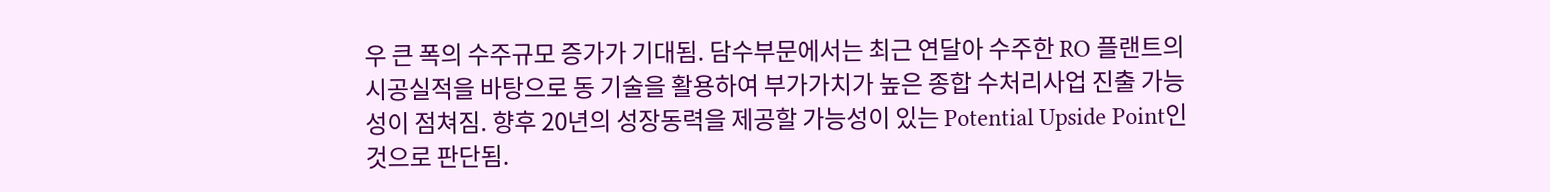우 큰 폭의 수주규모 증가가 기대됨. 담수부문에서는 최근 연달아 수주한 RO 플랜트의 시공실적을 바탕으로 동 기술을 활용하여 부가가치가 높은 종합 수처리사업 진출 가능성이 점쳐짐. 향후 20년의 성장동력을 제공할 가능성이 있는 Potential Upside Point인 것으로 판단됨.